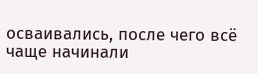осваивались, после чего всё чаще начинали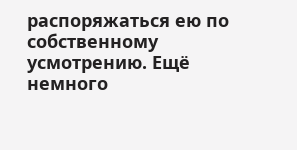распоряжаться ею по собственному усмотрению. Ещё немного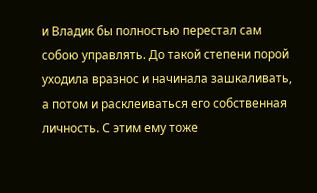и Владик бы полностью перестал сам собою управлять. До такой степени порой уходила вразнос и начинала зашкаливать, а потом и расклеиваться его собственная личность. С этим ему тоже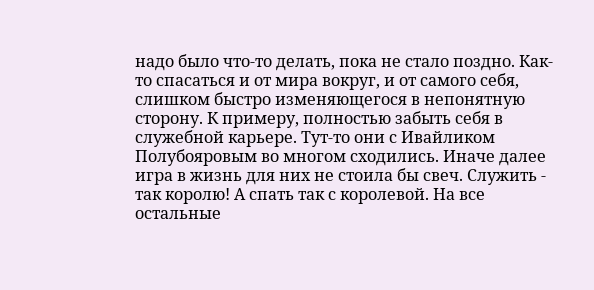надо было что-то делать, пока не стало поздно. Как-то спасаться и от мира вокруг, и от самого себя, слишком быстро изменяющегося в непонятную сторону. К примеру, полностью забыть себя в служебной карьере. Тут-то они с Ивайликом Полубояровым во многом сходились. Иначе далее игра в жизнь для них не стоила бы свеч. Служить - так королю! А спать так с королевой. На все остальные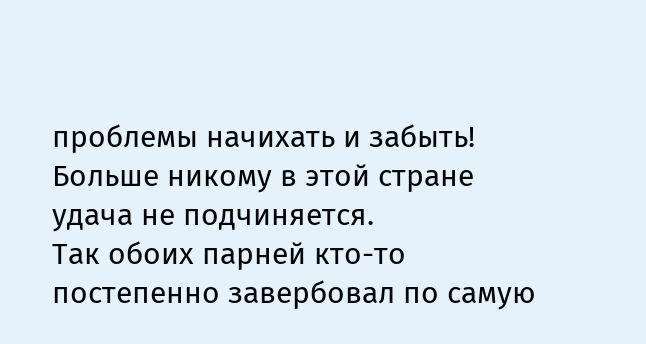проблемы начихать и забыть! Больше никому в этой стране удача не подчиняется.
Так обоих парней кто-то постепенно завербовал по самую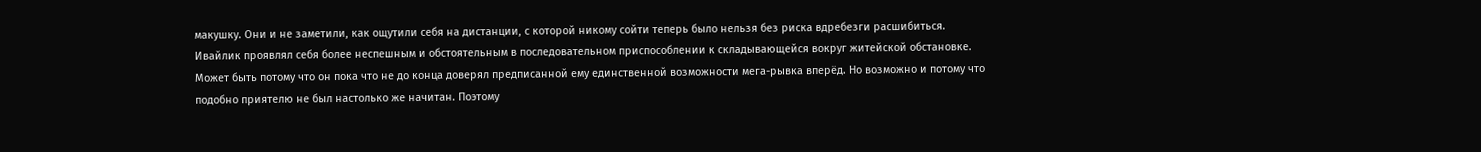макушку. Они и не заметили, как ощутили себя на дистанции, с которой никому сойти теперь было нельзя без риска вдребезги расшибиться.
Ивайлик проявлял себя более неспешным и обстоятельным в последовательном приспособлении к складывающейся вокруг житейской обстановке. Может быть потому что он пока что не до конца доверял предписанной ему единственной возможности мега-рывка вперёд. Но возможно и потому что подобно приятелю не был настолько же начитан. Поэтому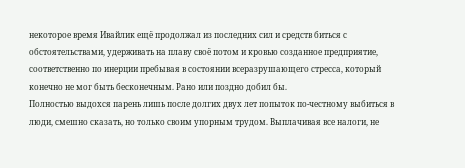некоторое время Ивайлик ещё продолжал из последних сил и средств биться с обстоятельствами, удерживать на плаву своё потом и кровью созданное предприятие, соответственно по инерции пребывая в состоянии всеразрушающего стресса, который конечно не мог быть бесконечным. Рано или поздно добил бы.
Полностью выдохся парень лишь после долгих двух лет попыток по-честному выбиться в люди, смешно сказать, но только своим упорным трудом. Выплачивая все налоги, не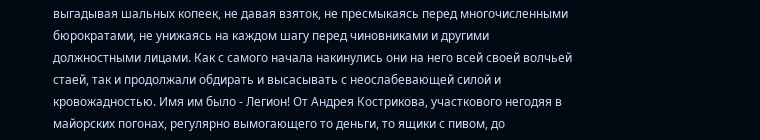выгадывая шальных копеек, не давая взяток, не пресмыкаясь перед многочисленными бюрократами, не унижаясь на каждом шагу перед чиновниками и другими должностными лицами. Как с самого начала накинулись они на него всей своей волчьей стаей, так и продолжали обдирать и высасывать с неослабевающей силой и кровожадностью. Имя им было - Легион! От Андрея Кострикова, участкового негодяя в майорских погонах, регулярно вымогающего то деньги, то ящики с пивом, до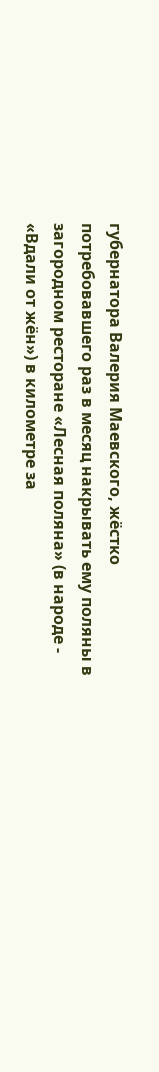губернатора Валерия Маевского, жёстко потребовавшего раз в месяц накрывать ему поляны в загородном ресторане «Лесная поляна» (в народе - «Вдали от жён») в километре за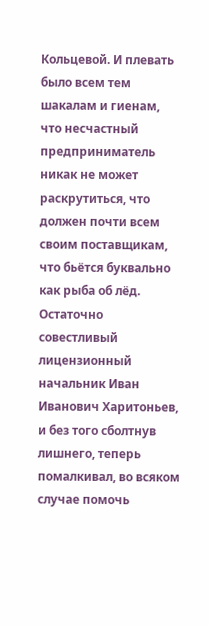Кольцевой. И плевать было всем тем шакалам и гиенам, что несчастный предприниматель никак не может раскрутиться, что должен почти всем своим поставщикам, что бьётся буквально как рыба об лёд. Остаточно совестливый лицензионный начальник Иван Иванович Харитоньев, и без того сболтнув лишнего, теперь помалкивал, во всяком случае помочь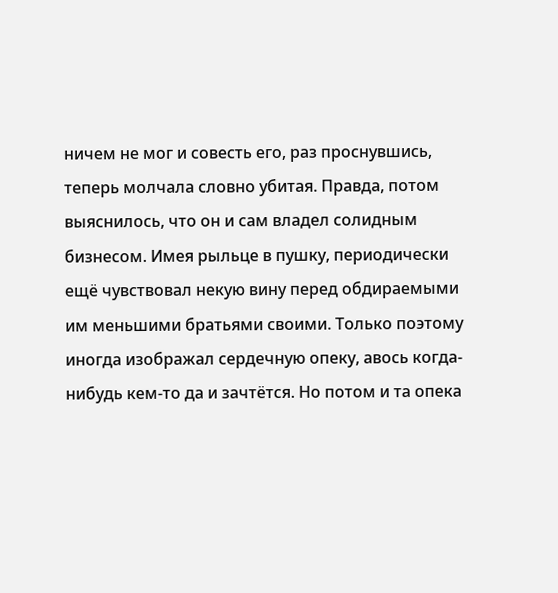ничем не мог и совесть его, раз проснувшись, теперь молчала словно убитая. Правда, потом выяснилось, что он и сам владел солидным бизнесом. Имея рыльце в пушку, периодически ещё чувствовал некую вину перед обдираемыми им меньшими братьями своими. Только поэтому иногда изображал сердечную опеку, авось когда-нибудь кем-то да и зачтётся. Но потом и та опека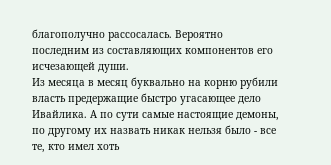благополучно рассосалась. Вероятно последним из составляющих компонентов его исчезающей души.
Из месяца в месяц буквально на корню рубили власть предержащие быстро угасающее дело Ивайлика. А по сути самые настоящие демоны, по другому их назвать никак нельзя было - все те, кто имел хоть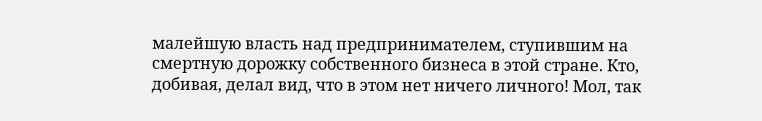малейшую власть над предпринимателем, ступившим на смертную дорожку собственного бизнеса в этой стране. Кто, добивая, делал вид, что в этом нет ничего личного! Мол, так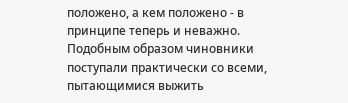положено, а кем положено - в принципе теперь и неважно. Подобным образом чиновники поступали практически со всеми, пытающимися выжить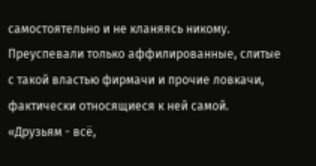самостоятельно и не кланяясь никому. Преуспевали только аффилированные, слитые с такой властью фирмачи и прочие ловкачи, фактически относящиеся к ней самой.
«Друзьям - всё,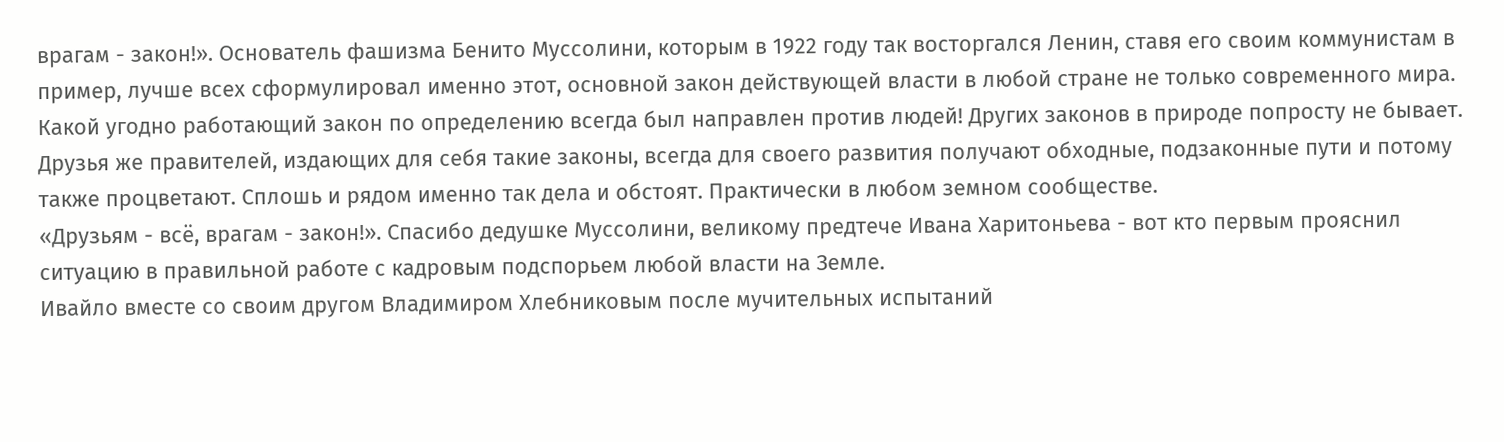врагам - закон!». Основатель фашизма Бенито Муссолини, которым в 1922 году так восторгался Ленин, ставя его своим коммунистам в пример, лучше всех сформулировал именно этот, основной закон действующей власти в любой стране не только современного мира. Какой угодно работающий закон по определению всегда был направлен против людей! Других законов в природе попросту не бывает. Друзья же правителей, издающих для себя такие законы, всегда для своего развития получают обходные, подзаконные пути и потому также процветают. Сплошь и рядом именно так дела и обстоят. Практически в любом земном сообществе.
«Друзьям - всё, врагам - закон!». Спасибо дедушке Муссолини, великому предтече Ивана Харитоньева - вот кто первым прояснил ситуацию в правильной работе с кадровым подспорьем любой власти на Земле.
Ивайло вместе со своим другом Владимиром Хлебниковым после мучительных испытаний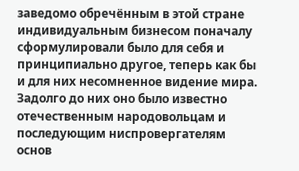заведомо обречённым в этой стране индивидуальным бизнесом поначалу сформулировали было для себя и принципиально другое, теперь как бы и для них несомненное видение мира. Задолго до них оно было известно отечественным народовольцам и последующим ниспровергателям основ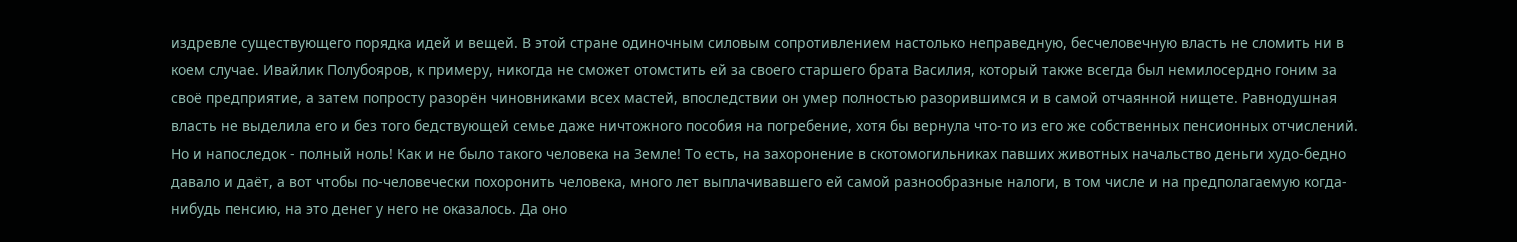издревле существующего порядка идей и вещей. В этой стране одиночным силовым сопротивлением настолько неправедную, бесчеловечную власть не сломить ни в коем случае. Ивайлик Полубояров, к примеру, никогда не сможет отомстить ей за своего старшего брата Василия, который также всегда был немилосердно гоним за своё предприятие, а затем попросту разорён чиновниками всех мастей, впоследствии он умер полностью разорившимся и в самой отчаянной нищете. Равнодушная власть не выделила его и без того бедствующей семье даже ничтожного пособия на погребение, хотя бы вернула что-то из его же собственных пенсионных отчислений. Но и напоследок - полный ноль! Как и не было такого человека на Земле! То есть, на захоронение в скотомогильниках павших животных начальство деньги худо-бедно давало и даёт, а вот чтобы по-человечески похоронить человека, много лет выплачивавшего ей самой разнообразные налоги, в том числе и на предполагаемую когда-нибудь пенсию, на это денег у него не оказалось. Да оно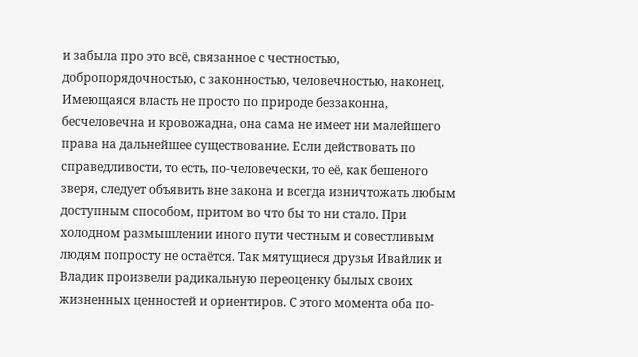и забыла про это всё, связанное с честностью, добропорядочностью, с законностью, человечностью, наконец.
Имеющаяся власть не просто по природе беззаконна, бесчеловечна и кровожадна, она сама не имеет ни малейшего права на дальнейшее существование. Если действовать по справедливости, то есть, по-человечески, то её, как бешеного зверя, следует объявить вне закона и всегда изничтожать любым доступным способом, притом во что бы то ни стало. При холодном размышлении иного пути честным и совестливым людям попросту не остаётся. Так мятущиеся друзья Ивайлик и Владик произвели радикальную переоценку былых своих жизненных ценностей и ориентиров. С этого момента оба по-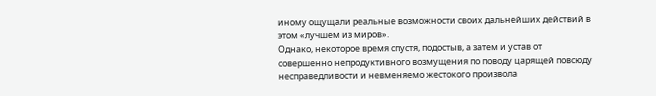иному ощущали реальные возможности своих дальнейших действий в этом «лучшем из миров».
Однако, некоторое время спустя, подостыв, а затем и устав от совершенно непродуктивного возмущения по поводу царящей повсюду несправедливости и невменяемо жестокого произвола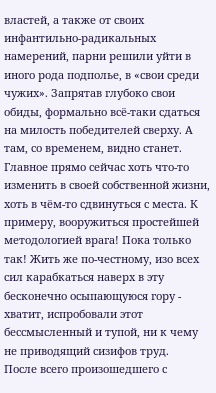властей, а также от своих инфантильно-радикальных намерений, парни решили уйти в иного рода подполье, в «свои среди чужих». Запрятав глубоко свои обиды, формально всё-таки сдаться на милость победителей сверху. А там, со временем, видно станет. Главное прямо сейчас хоть что-то изменить в своей собственной жизни, хоть в чём-то сдвинуться с места. К примеру, вооружиться простейшей методологией врага! Пока только так! Жить же по-честному, изо всех сил карабкаться наверх в эту бесконечно осыпающуюся гору - хватит, испробовали этот бессмысленный и тупой, ни к чему не приводящий сизифов труд.
После всего произошедшего с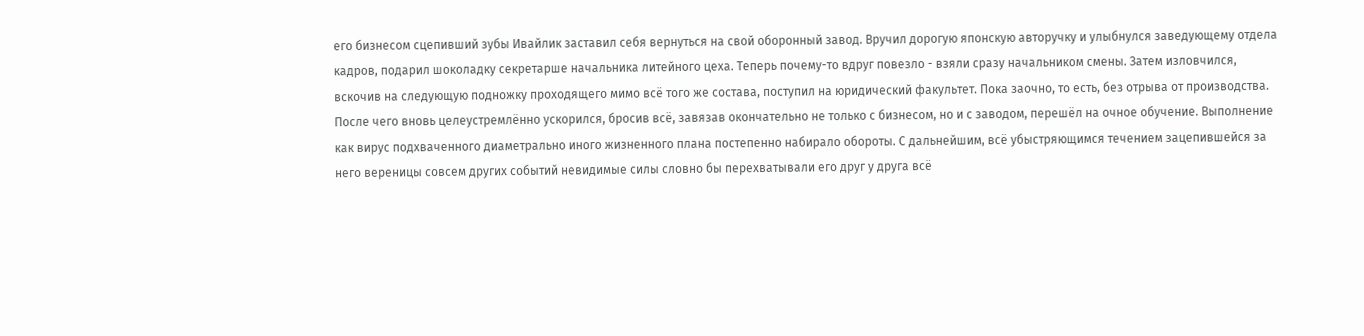его бизнесом сцепивший зубы Ивайлик заставил себя вернуться на свой оборонный завод. Вручил дорогую японскую авторучку и улыбнулся заведующему отдела кадров, подарил шоколадку секретарше начальника литейного цеха. Теперь почему-то вдруг повезло - взяли сразу начальником смены. Затем изловчился, вскочив на следующую подножку проходящего мимо всё того же состава, поступил на юридический факультет. Пока заочно, то есть, без отрыва от производства. После чего вновь целеустремлённо ускорился, бросив всё, завязав окончательно не только с бизнесом, но и с заводом, перешёл на очное обучение. Выполнение как вирус подхваченного диаметрально иного жизненного плана постепенно набирало обороты. С дальнейшим, всё убыстряющимся течением зацепившейся за него вереницы совсем других событий невидимые силы словно бы перехватывали его друг у друга всё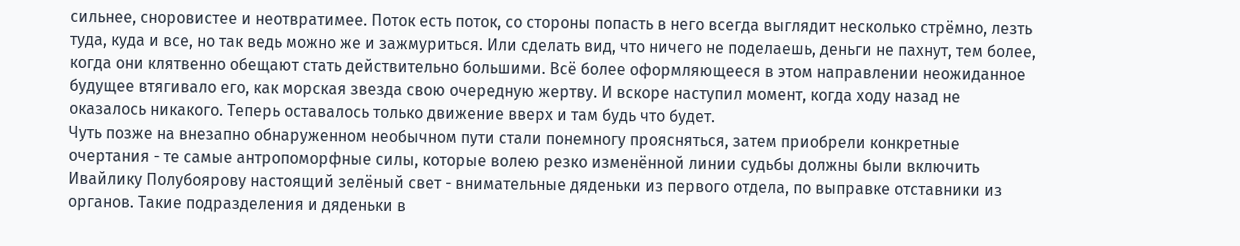сильнее, сноровистее и неотвратимее. Поток есть поток, со стороны попасть в него всегда выглядит несколько стрёмно, лезть туда, куда и все, но так ведь можно же и зажмуриться. Или сделать вид, что ничего не поделаешь, деньги не пахнут, тем более, когда они клятвенно обещают стать действительно большими. Всё более оформляющееся в этом направлении неожиданное будущее втягивало его, как морская звезда свою очередную жертву. И вскоре наступил момент, когда ходу назад не оказалось никакого. Теперь оставалось только движение вверх и там будь что будет.
Чуть позже на внезапно обнаруженном необычном пути стали понемногу проясняться, затем приобрели конкретные очертания - те самые антропоморфные силы, которые волею резко изменённой линии судьбы должны были включить Ивайлику Полубоярову настоящий зелёный свет - внимательные дяденьки из первого отдела, по выправке отставники из органов. Такие подразделения и дяденьки в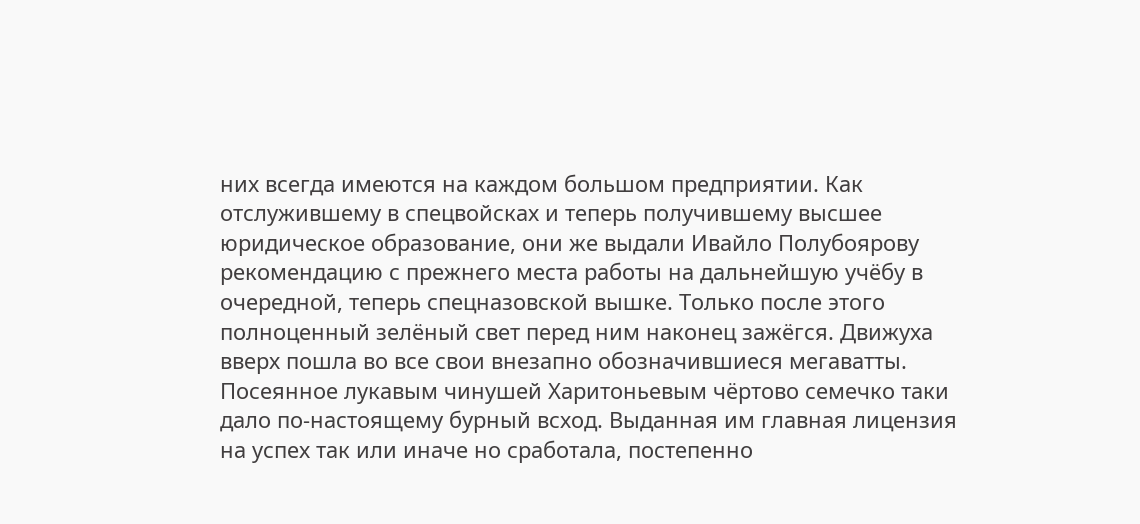них всегда имеются на каждом большом предприятии. Как отслужившему в спецвойсках и теперь получившему высшее юридическое образование, они же выдали Ивайло Полубоярову рекомендацию с прежнего места работы на дальнейшую учёбу в очередной, теперь спецназовской вышке. Только после этого полноценный зелёный свет перед ним наконец зажёгся. Движуха вверх пошла во все свои внезапно обозначившиеся мегаватты. Посеянное лукавым чинушей Харитоньевым чёртово семечко таки дало по-настоящему бурный всход. Выданная им главная лицензия на успех так или иначе но сработала, постепенно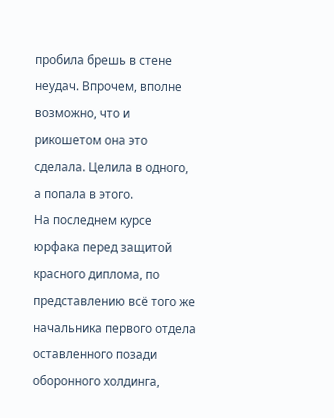пробила брешь в стене неудач. Впрочем, вполне возможно, что и рикошетом она это сделала. Целила в одного, а попала в этого.
На последнем курсе юрфака перед защитой красного диплома, по представлению всё того же начальника первого отдела оставленного позади оборонного холдинга,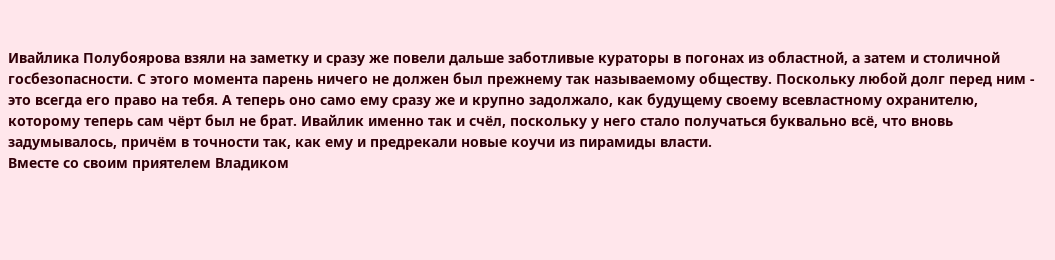Ивайлика Полубоярова взяли на заметку и сразу же повели дальше заботливые кураторы в погонах из областной, а затем и столичной госбезопасности. С этого момента парень ничего не должен был прежнему так называемому обществу. Поскольку любой долг перед ним - это всегда его право на тебя. А теперь оно само ему сразу же и крупно задолжало, как будущему своему всевластному охранителю, которому теперь сам чёрт был не брат. Ивайлик именно так и счёл, поскольку у него стало получаться буквально всё, что вновь задумывалось, причём в точности так, как ему и предрекали новые коучи из пирамиды власти.
Вместе со своим приятелем Владиком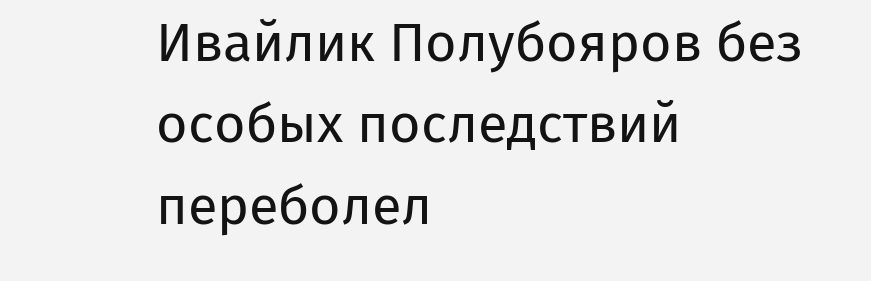Ивайлик Полубояров без особых последствий переболел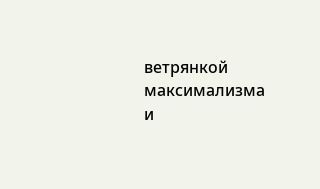ветрянкой максимализма и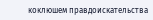коклюшем правдоискательства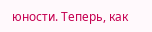юности. Теперь, как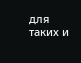для таких и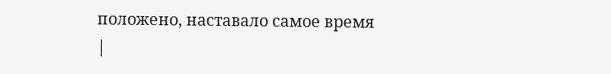положено, наставало самое время
|